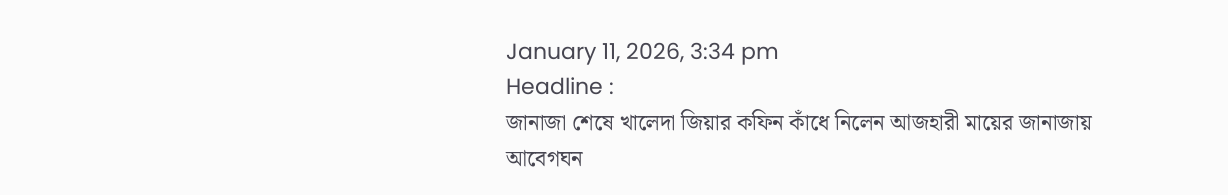January 11, 2026, 3:34 pm
Headline :
জানাজা শেষে খালেদা জিয়ার কফিন কাঁধে নিলেন আজহারী মায়ের জানাজায় আবেগঘন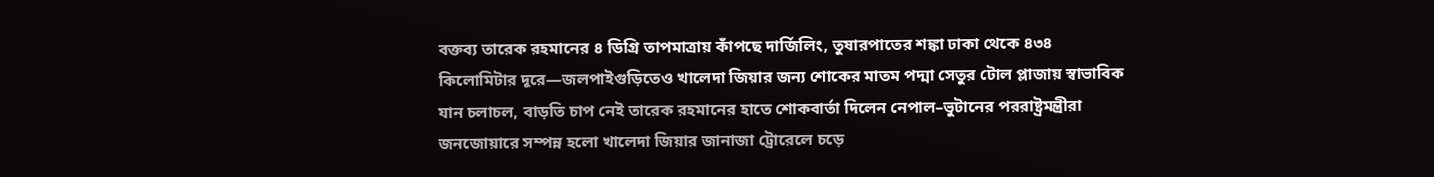বক্তব্য তারেক রহমানের ৪ ডিগ্রি তাপমাত্রায় কাঁপছে দার্জিলিং, তুষারপাতের শঙ্কা ঢাকা থেকে ৪৩৪ কিলোমিটার দূরে—জলপাইগুড়িতেও খালেদা জিয়ার জন্য শোকের মাতম পদ্মা সেতুর টোল প্লাজায় স্বাভাবিক যান চলাচল, বাড়তি চাপ নেই তারেক রহমানের হাতে শোকবার্তা দিলেন নেপাল–ভুটানের পররাষ্ট্রমন্ত্রীরা জনজোয়ারে সম্পন্ন হলো খালেদা জিয়ার জানাজা ট্রোরেলে চড়ে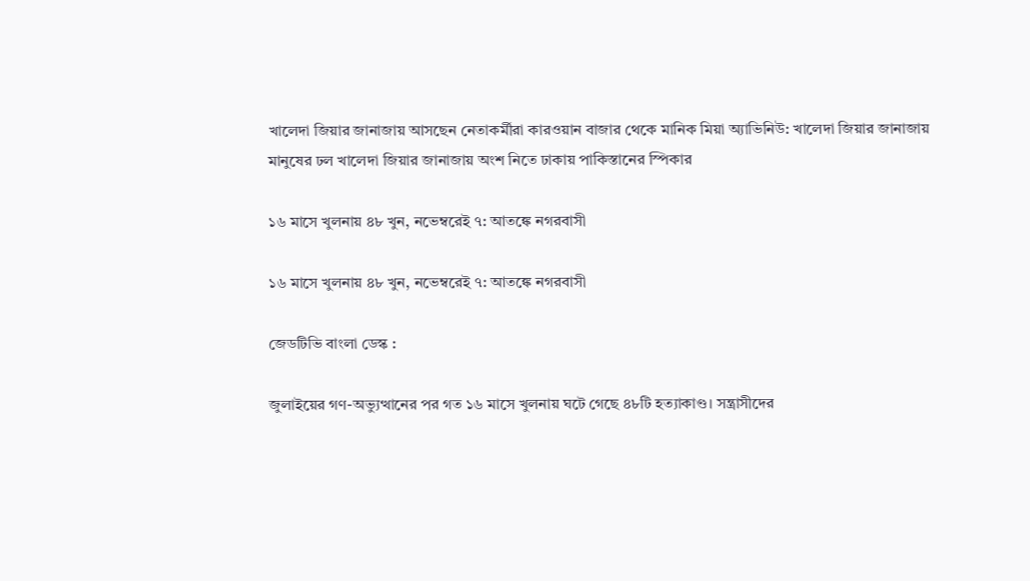খালেদা জিয়ার জানাজায় আসছেন নেতাকর্মীরা কারওয়ান বাজার থেকে মানিক মিয়া অ্যাভিনিউ: খালেদা জিয়ার জানাজায় মানুষের ঢল খালেদা জিয়ার জানাজায় অংশ নিতে ঢাকায় পাকিস্তানের স্পিকার

১৬ মাসে খুলনায় ৪৮ খুন, নভেম্বরেই ৭: আতঙ্কে নগরবাসী

১৬ মাসে খুলনায় ৪৮ খুন, নভেম্বরেই ৭: আতঙ্কে নগরবাসী

জেডটিভি বাংলা ডেস্ক :

জুলাইয়ের গণ-অভ্যুত্থানের পর গত ১৬ মাসে খুলনায় ঘটে গেছে ৪৮টি হত্যাকাণ্ড। সন্ত্রাসীদের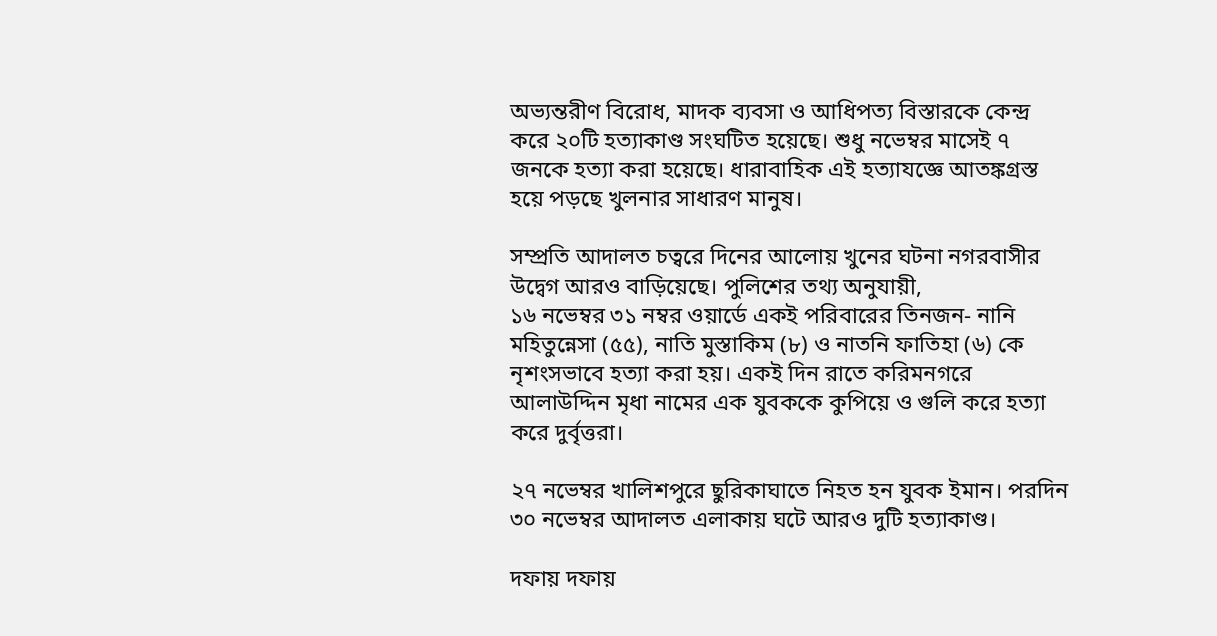অভ্যন্তরীণ বিরোধ, মাদক ব্যবসা ও আধিপত্য বিস্তারকে কেন্দ্র করে ২০টি হত্যাকাণ্ড সংঘটিত হয়েছে। শুধু নভেম্বর মাসেই ৭ জনকে হত্যা করা হয়েছে। ধারাবাহিক এই হত্যাযজ্ঞে আতঙ্কগ্রস্ত হয়ে পড়ছে খুলনার সাধারণ মানুষ।

সম্প্রতি আদালত চত্বরে দিনের আলোয় খুনের ঘটনা নগরবাসীর উদ্বেগ আরও বাড়িয়েছে। পুলিশের তথ্য অনুযায়ী,
১৬ নভেম্বর ৩১ নম্বর ওয়ার্ডে একই পরিবারের তিনজন- নানি মহিতুন্নেসা (৫৫), নাতি মুস্তাকিম (৮) ও নাতনি ফাতিহা (৬) কে নৃশংসভাবে হত্যা করা হয়। একই দিন রাতে করিমনগরে আলাউদ্দিন মৃধা নামের এক যুবককে কুপিয়ে ও গুলি করে হত্যা করে দুর্বৃত্তরা।

২৭ নভেম্বর খালিশপুরে ছুরিকাঘাতে নিহত হন যুবক ইমান। পরদিন ৩০ নভেম্বর আদালত এলাকায় ঘটে আরও দুটি হত্যাকাণ্ড।

দফায় দফায়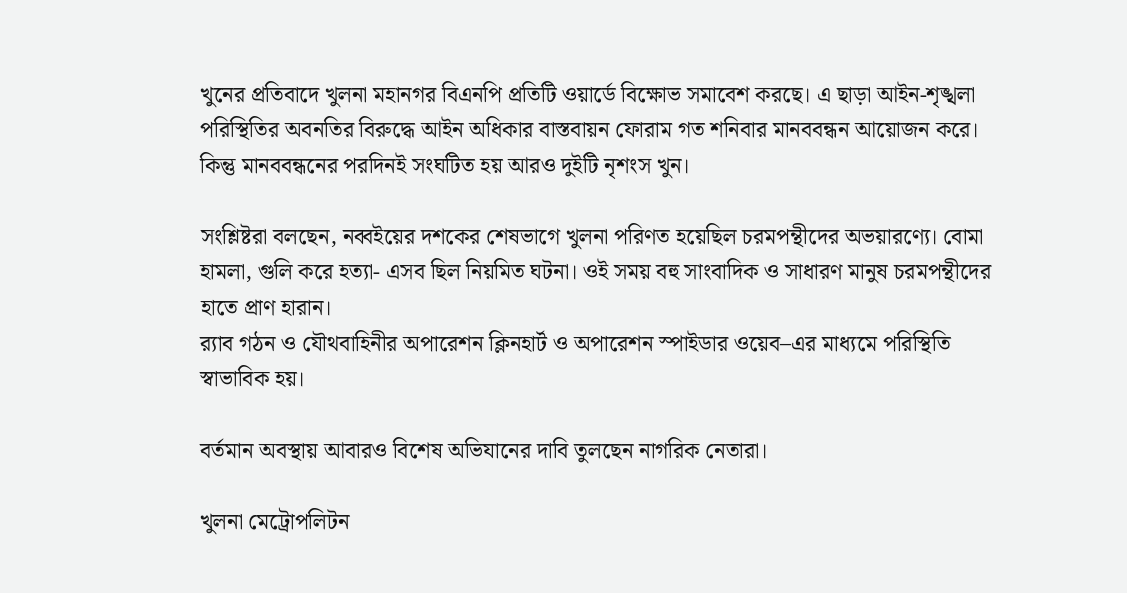খুনের প্রতিবাদে খুলনা মহানগর বিএনপি প্রতিটি ওয়ার্ডে বিক্ষোভ সমাবেশ করছে। এ ছাড়া আইন-শৃঙ্খলা পরিস্থিতির অবনতির বিরুদ্ধে আইন অধিকার বাস্তবায়ন ফোরাম গত শনিবার মানববন্ধন আয়োজন করে। কিন্তু মানববন্ধনের পরদিনই সংঘটিত হয় আরও দুইটি নৃশংস খুন।

সংশ্লিষ্টরা বলছেন, নব্বইয়ের দশকের শেষভাগে খুলনা পরিণত হয়েছিল চরমপন্থীদের অভয়ারণ্যে। বোমা হামলা, গুলি করে হত্যা- এসব ছিল নিয়মিত ঘটনা। ওই সময় বহু সাংবাদিক ও সাধারণ মানুষ চরমপন্থীদের হাতে প্রাণ হারান।
র‌্যাব গঠন ও যৌথবাহিনীর অপারেশন ক্লিনহার্ট ও অপারেশন স্পাইডার ওয়েব–এর মাধ্যমে পরিস্থিতি স্বাভাবিক হয়।

বর্তমান অবস্থায় আবারও বিশেষ অভিযানের দাবি তুলছেন নাগরিক নেতারা।

খুলনা মেট্রোপলিটন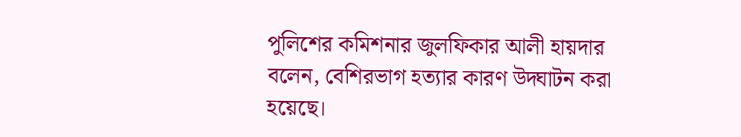পুলিশের কমিশনার জুলফিকার আলী হায়দার বলেন, বেশিরভাগ হত্যার কারণ উদ্ঘাটন করা হয়েছে।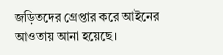জড়িতদের গ্রেপ্তার করে আইনের আওতায় আনা হয়েছে।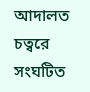আদালত চত্বরে সংঘটিত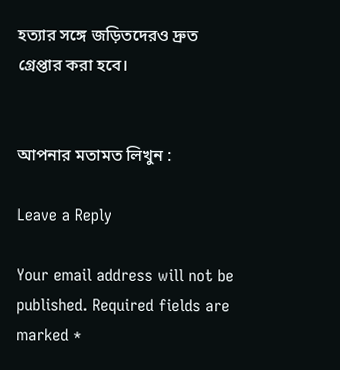হত্যার সঙ্গে জড়িতদেরও দ্রুত গ্রেপ্তার করা হবে।


আপনার মতামত লিখুন :

Leave a Reply

Your email address will not be published. Required fields are marked *